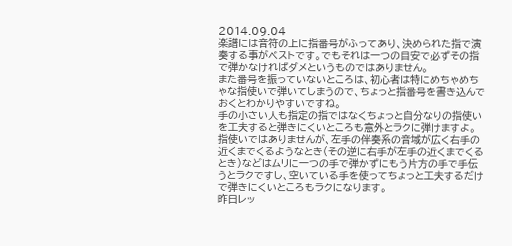2014.09.04
楽譜には音符の上に指番号がふってあり、決められた指で演奏する事がベストです。でもそれは一つの目安で必ずその指で弾かなければダメというものではありません。
また番号を振っていないところは、初心者は特にめちゃめちゃな指使いで弾いてしまうので、ちょっと指番号を書き込んでおくとわかりやすいですね。
手の小さい人も指定の指ではなくちょっと自分なりの指使いを工夫すると弾きにくいところも意外とラクに弾けますよ。
指使いではありませんが、左手の伴奏系の音域が広く右手の近くまでくるようなとき(その逆に右手が左手の近くまでくるとき)などはムリに一つの手で弾かずにもう片方の手で手伝うとラクですし、空いている手を使ってちょっと工夫するだけで弾きにくいところもラクになります。
昨日レッ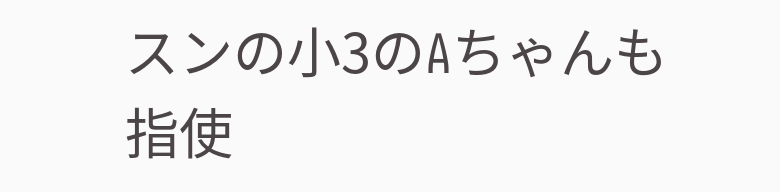スンの小3のAちゃんも指使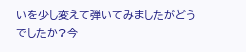いを少し変えて弾いてみましたがどうでしたか?今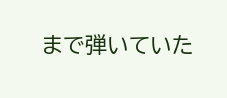まで弾いていた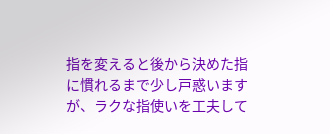指を変えると後から決めた指に慣れるまで少し戸惑いますが、ラクな指使いを工夫して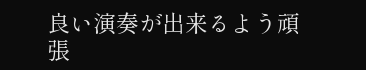良い演奏が出来るよう頑張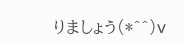りましょう(*^^)v